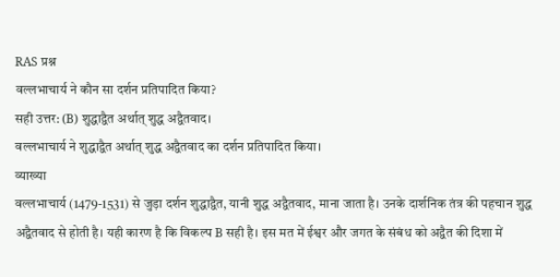RAS प्रश्न
वल्लभाचार्य ने कौन सा दर्शन प्रतिपादित किया?
सही उत्तर: (B) शुद्धाद्वैत अर्थात् शुद्ध अद्वैतवाद।
वल्लभाचार्य ने शुद्धाद्वैत अर्थात् शुद्ध अद्वैतवाद का दर्शन प्रतिपादित किया।
व्याख्या
वल्लभाचार्य (1479-1531) से जुड़ा दर्शन शुद्धाद्वैत, यानी शुद्ध अद्वैतवाद, माना जाता है। उनके दार्शनिक तंत्र की पहचान शुद्ध अद्वैतवाद से होती है। यही कारण है कि विकल्प B सही है। इस मत में ईश्वर और जगत के संबंध को अद्वैत की दिशा में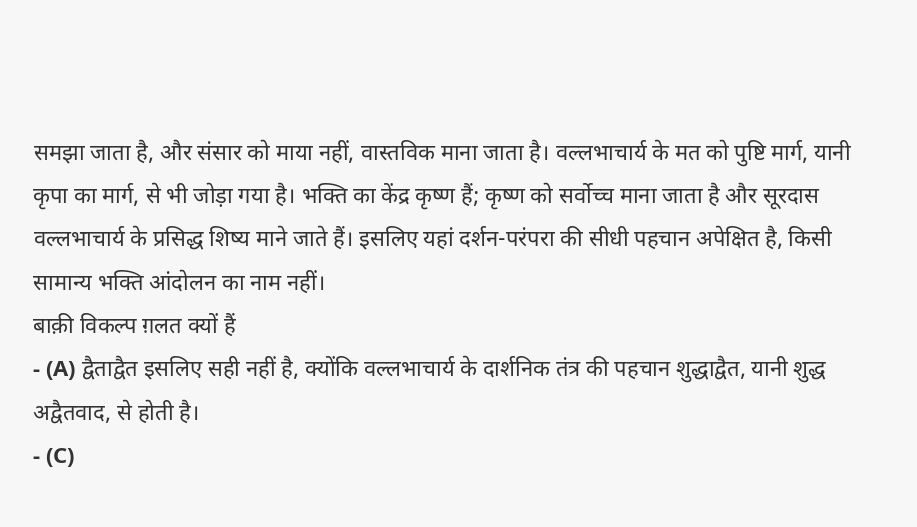समझा जाता है, और संसार को माया नहीं, वास्तविक माना जाता है। वल्लभाचार्य के मत को पुष्टि मार्ग, यानी कृपा का मार्ग, से भी जोड़ा गया है। भक्ति का केंद्र कृष्ण हैं; कृष्ण को सर्वोच्च माना जाता है और सूरदास वल्लभाचार्य के प्रसिद्ध शिष्य माने जाते हैं। इसलिए यहां दर्शन-परंपरा की सीधी पहचान अपेक्षित है, किसी सामान्य भक्ति आंदोलन का नाम नहीं।
बाक़ी विकल्प ग़लत क्यों हैं
- (A) द्वैताद्वैत इसलिए सही नहीं है, क्योंकि वल्लभाचार्य के दार्शनिक तंत्र की पहचान शुद्धाद्वैत, यानी शुद्ध अद्वैतवाद, से होती है।
- (C)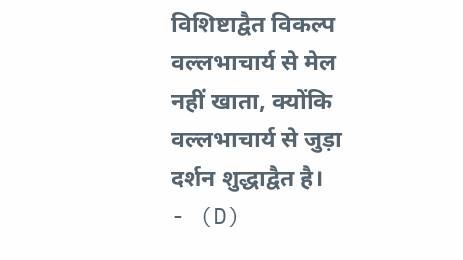विशिष्टाद्वैत विकल्प वल्लभाचार्य से मेल नहीं खाता, क्योंकि वल्लभाचार्य से जुड़ा दर्शन शुद्धाद्वैत है।
- (D)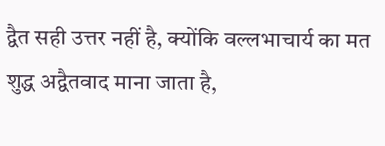द्वैत सही उत्तर नहीं है, क्योंकि वल्लभाचार्य का मत शुद्ध अद्वैतवाद माना जाता है,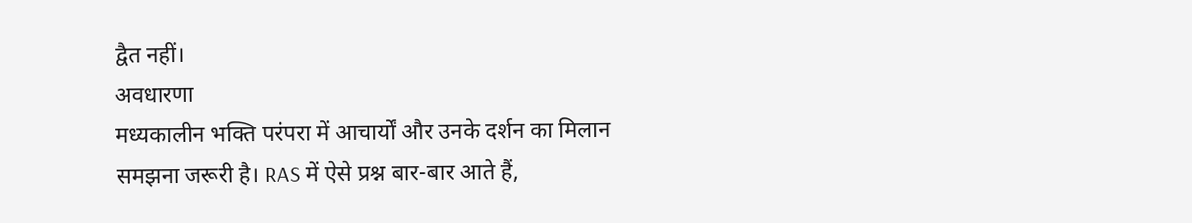द्वैत नहीं।
अवधारणा
मध्यकालीन भक्ति परंपरा में आचार्यों और उनके दर्शन का मिलान समझना जरूरी है। RAS में ऐसे प्रश्न बार-बार आते हैं,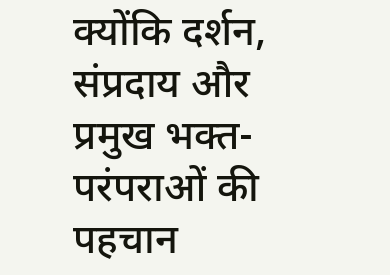क्योंकि दर्शन, संप्रदाय और प्रमुख भक्त-परंपराओं की पहचान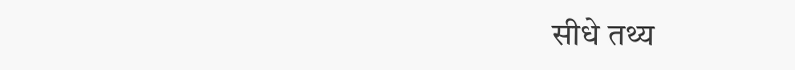सीधे तथ्य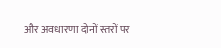और अवधारणा दोनों स्तरों पर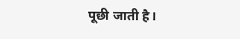पूछी जाती है।